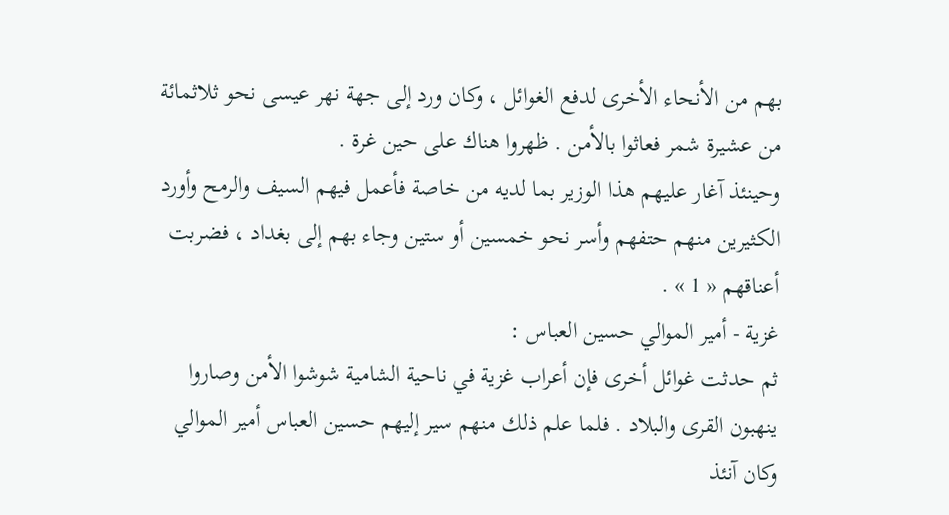بهم من الأنحاء الأخرى لدفع الغوائل ، وكان ورد إلى جهة نهر عيسى نحو ثلاثمائة من عشيرة شمر فعاثوا بالأمن . ظهروا هناك على حين غرة .
وحينئذ آغار عليهم هذا الوزير بما لديه من خاصة فأعمل فيهم السيف والرمح وأورد الكثيرين منهم حتفهم وأسر نحو خمسين أو ستين وجاء بهم إلى بغداد ، فضربت أعناقهم « 1 » .
غزية - أمير الموالي حسين العباس :
ثم حدثت غوائل أخرى فإن أعراب غزية في ناحية الشامية شوشوا الأمن وصاروا ينهبون القرى والبلاد . فلما علم ذلك منهم سير إليهم حسين العباس أمير الموالي وكان آنئذ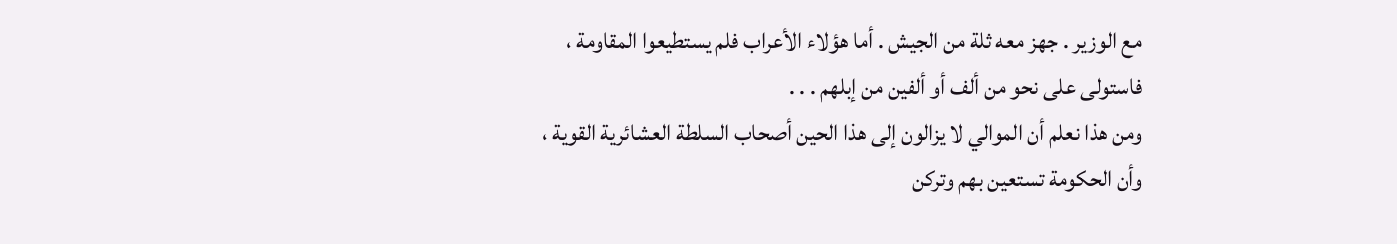مع الوزير . جهز معه ثلة من الجيش . أما هؤلاء الأعراب فلم يستطيعوا المقاومة ، فاستولى على نحو من ألف أو ألفين من إبلهم . . .
ومن هذا نعلم أن الموالي لا يزالون إلى هذا الحين أصحاب السلطة العشائرية القوية ، وأن الحكومة تستعين بهم وتركن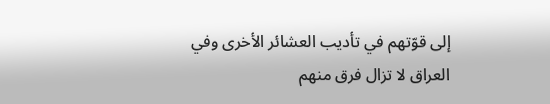إلى قوّتهم في تأديب العشائر الأخرى وفي العراق لا تزال فرق منهم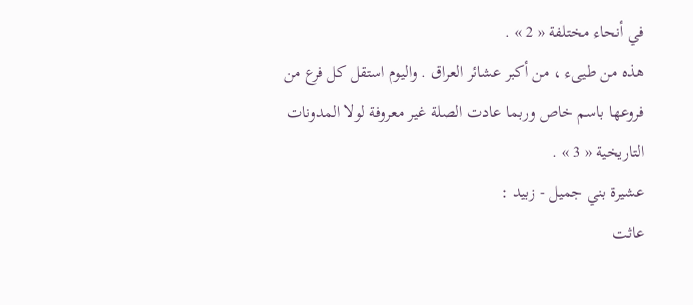في أنحاء مختلفة « 2 » .
هذه من طيىء ، من أكبر عشائر العراق . واليوم استقل كل فرع من فروعها باسم خاص وربما عادت الصلة غير معروفة لولا المدونات التاريخية « 3 » .
عشيرة بني جميل - زبيد :
عاثت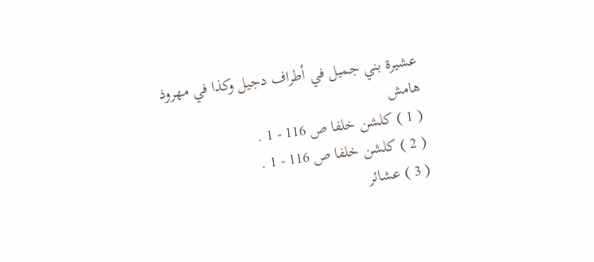عشيرة بني جميل في أطراف دجيل وكذا في مهروذ
هامش
( 1 ) كلشن خلفا ص 116 - 1 .
( 2 ) كلشن خلفا ص 116 - 1 .
( 3 ) عشائر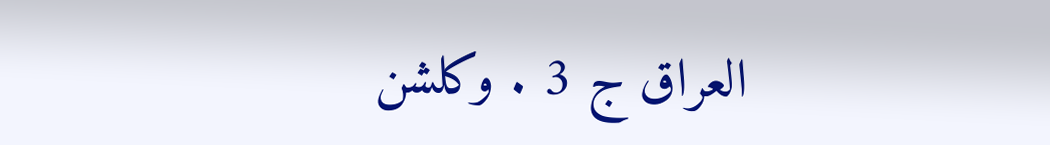العراق ج 3 . وكلشن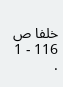خلفا ص 116 - 1 .